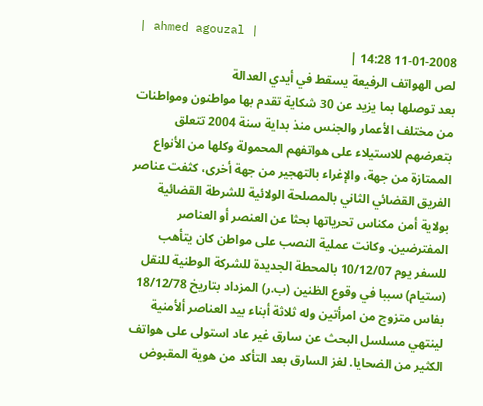| ahmed agouzal |
11-01-2008 14:28 |
لص الهواتف الرفيعة يسقط في أيدي العدالة
بعد توصلها بما يزيد عن 30 شكاية تقدم بها مواطنون ومواطنات من مختلف الأعمار والجنس منذ بداية سنة 2004 تتعلق بتعرضهم للاستيلاء على هواتفهم المحمولة وكلها من الأنواع الممتازة من جهة، والإغراء بالتهجير من جهة أخرى، كثفت عناصر الفريق القضائي الثاني بالمصلحة الولائية للشرطة القضائية بولاية أمن مكناس تحرياتها بحثا عن العنصر أو العناصر المفترضين. وكانت عملية النصب على مواطن كان يتأهب للسفر يوم 10/12/07 بالمحطة الجديدة للشركة الوطنية للنقل (ستيام) سببا في وقوع الظنين (ب.ر) المزداد بتاريخ 18/12/78 بفاس متزوج من امرأتين وله ثلاثة أبناء بيد العناصر ألأمنية لينتهي مسلسل البحث عن سارق غير عاد استولى على هواتف الكثير من الضحايا. لغز السارق بعد التأكد من هوية المقبوض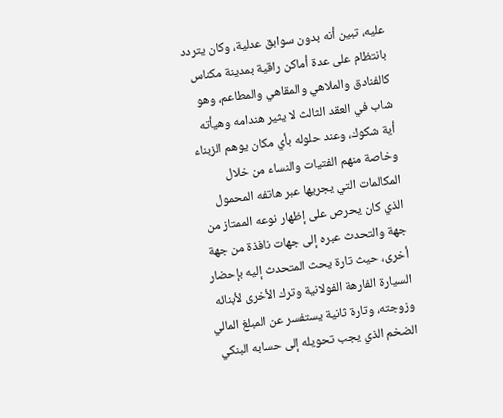عليه، تبين أنه بدون سوابق عدلية، وكان يتردد بانتظام على عدة أماكن راقية بمدينة مكناس كالفنادق والملاهي والمقاهي والمطاعم، وهو شاب في العقد الثالث لا يثير هندامه وهيأته أية شكوك، وعند حلوله بأي مكان يوهم الزبناء وخاصة منهم الفتيات والنساء من خلال المكالمات التي يجريها عبر هاتفه المحمول الذي كان يحرص على إظهار نوعه الممتاز من جهة والتحدث عبره إلى جهات نافذة من جهة أخرى، حيث تارة يحث المتحدث إليه بإحضار السيارة الفارهة الفولانية وترك الأخرى لأبنائه وزوجته، وتارة ثانية يستفسر عن المبلغ المالي الضخم الذي يجب تحويله إلى حسابه البنكي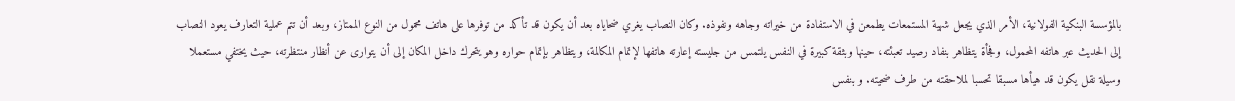بالمؤسسة البنكية الفولانية، الأمر الذي يجعل شهية المستمعات يطمعن في الاستفادة من خيراته وجاهه ونفوذه. وكان النصاب يغري ضحاياه بعد أن يكون قد تأكد من توفرها على هاتف محمول من النوع الممتاز، وبعد أن تتم عملية التعارف يعود النصاب إلى الحديث عبر هاتفه المحمول، وفجأة يتظاهر بنفاد رصيد تعبئته، حينها وبثقة كبيرة في النفس يلتمس من جليسته إعارته هاتفها لإتمام المكالمة، ويتظاهر بإتمام حواره وهو يتحرك داخل المكان إلى أن يتوارى عن أنظار منتظرته، حيث يختفي مستعملا وسيلة نقل يكون قد هيأها مسبقا تحسبا لملاحقته من طرف ضحيته. و بنفس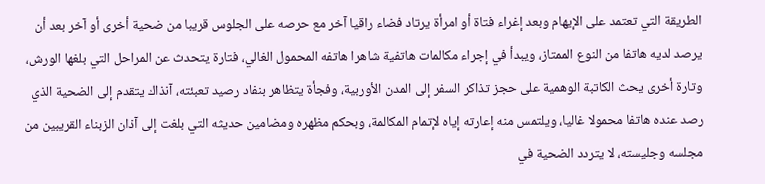الطريقة التي تعتمد على الإيهام وبعد إغراء فتاة أو امرأة يرتاد فضاء راقيا آخر مع حرصه على الجلوس قريبا من ضحية أخرى أو آخر بعد أن يرصد لديه هاتفا من النوع الممتاز، ويبدأ في إجراء مكالمات هاتفية شاهرا هاتفه المحمول الغالي، فتارة يتحدث عن المراحل التي بلغها الورش، وتارة أخرى يحث الكاتبة الوهمية على حجز تذاكر السفر إلى المدن الأوربية، وفجأة يتظاهر بنفاد رصيد تعبئته، آنذاك يتقدم إلى الضحية الذي رصد عنده هاتفا محمولا غاليا، ويلتمس منه إعارته إياه لإتمام المكالمة، وبحكم مظهره ومضامين حديثه التي بلغت إلى آذان الزبناء القريبين من مجلسه وجليسته، لا يتردد الضحية في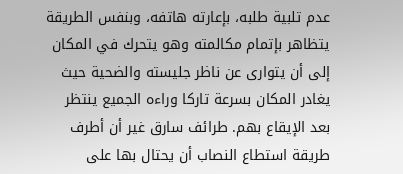عدم تلبية طلبه، بإعارته هاتفه، وبنفس الطريقة يتظاهر بإتمام مكالمته وهو يتحرك في المكان إلى أن يتوارى عن ناظر جليسته والضحية حيث يغادر المكان بسرعة تاركا وراءه الجميع ينتظر بعد الإيقاع بهم. طرائف سارق غير أن أطرف طريقة استطاع النصاب أن يحتال بها على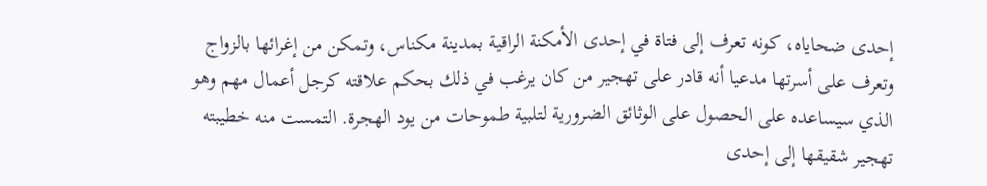إحدى ضحاياه، كونه تعرف إلى فتاة في إحدى الأمكنة الراقية بمدينة مكناس، وتمكن من إغرائها بالزواج وتعرف على أسرتها مدعيا أنه قادر على تهجير من كان يرغب في ذلك بحكم علاقته كرجل أعمال مهم وهو الذي سيساعده على الحصول على الوثائق الضرورية لتلبية طموحات من يود الهجرة. التمست منه خطيبته تهجير شقيقها إلى إحدى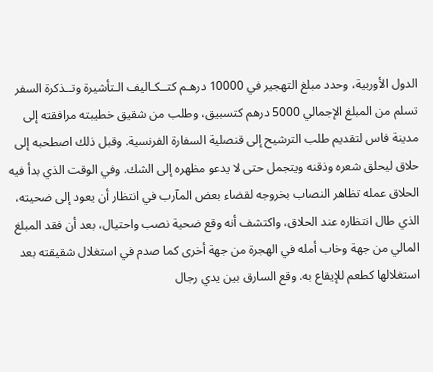الدول الأوربية، وحدد مبلغ التهجير في 10000 درهـم كتــكـاليف الـتأشيرة وتــذكرة السفر تسلم من المبلغ الإجمالي 5000 درهم كتسبيق، وطلب من شقيق خطيبته مرافقته إلى مدينة فاس لتقديم طلب الترشيح إلى قنصلية السفارة الفرنسية. وقبل ذلك اصطحبه إلى حلاق ليحلق شعره وذقنه ويتجمل حتى لا يدعو مظهره إلى الشك. وفي الوقت الذي بدأ فيه الحلاق عمله تظاهر النصاب بخروجه لقضاء بعض المآرب في انتظار أن يعود إلى ضحيته، الذي طال انتظاره عند الحلاق، واكتشف أنه وقع ضحية نصب واحتيال، بعد أن فقد المبلغ المالي من جهة وخاب أمله في الهجرة من جهة أخرى كما صدم في استغلال شقيقته بعد استغلالها كطعم للإيقاع به. وقع السارق بين يدي رجال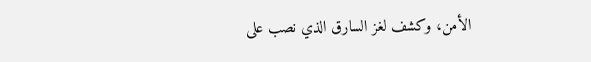الأمن، وكشف لغز السارق الذي نصب على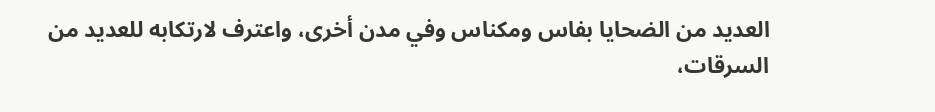العديد من الضحايا بفاس ومكناس وفي مدن أخرى، واعترف لارتكابه للعديد من السرقات،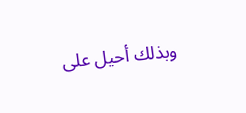وبذلك أحيل على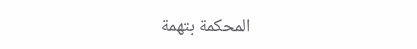المحكمة بتهمة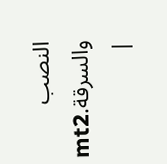النصب والسرقة.mt2
|